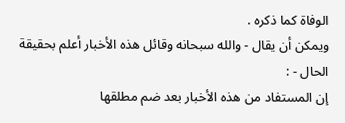الوفاة كما ذكره .
ويمكن أن يقال - والله سبحانه وقائل هذه الأخبار أعلم بحقيقة الحال - :
إن المستفاد من هذه الأخبار بعد ضم مطلقها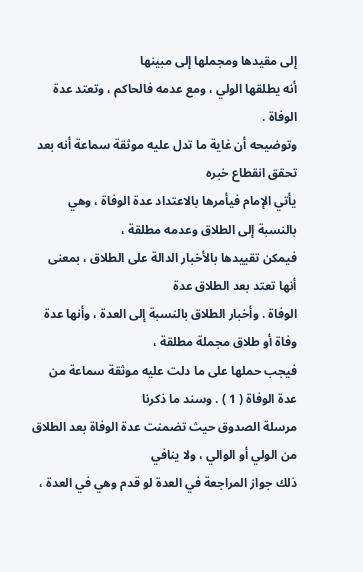إلى مقيدها ومجملها إلى مبينها
أنه يطلقها الولي ، ومع عدمه فالحاكم ، وتعتد عدة الوفاة .
وتوضيحه أن غاية ما تدل عليه موثقة سماعة أنه بعد تحقق انقطاع خبره
يأتي الإمام فيأمرها بالاعتداد عدة الوفاة ، وهي بالنسبة إلى الطلاق وعدمه مطلقة ،
فيمكن تقييدها بالأخبار الدالة على الطلاق ، بمعنى أنها تعتد بعد الطلاق عدة
الوفاة . وأخبار الطلاق بالنسبة إلى العدة ، وأنها عدة وفاة أو طلاق مجملة مطلقة ،
فيجب حملها على ما دلت عليه موثقة سماعة من عدة الوفاة ( 1 ) . وسند ما ذكرنا
مرسلة الصدوق حيث تضمنت عدة الوفاة بعد الطلاق من الولي أو الوالي ، ولا ينافي
ذلك جواز المراجعة في العدة لو قدم وهي في العدة ،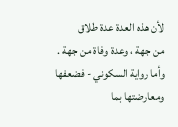لأن هذه العدة عدة طلاق
من جهة ، وعدة وفاة من جهة .
وأما رواية السكوني - فضعفها ومعارضتها بما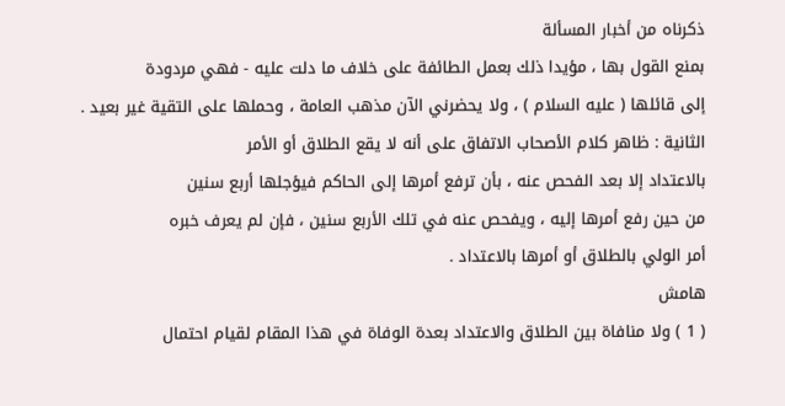ذكرناه من أخبار المسألة
بمنع القول بها ، مؤيدا ذلك بعمل الطائفة على خلاف ما دلت عليه - فهي مردودة
إلى قائلها ( عليه السلام ) ، ولا يحضرني الآن مذهب العامة ، وحملها على التقية غير بعيد .
الثانية : ظاهر كلام الأصحاب الاتفاق على أنه لا يقع الطلاق أو الأمر
بالاعتداد إلا بعد الفحص عنه ، بأن ترفع أمرها إلى الحاكم فيؤجلها أربع سنين
من حين رفع أمرها إليه ، ويفحص عنه في تلك الأربع سنين ، فإن لم يعرف خبره
أمر الولي بالطلاق أو أمرها بالاعتداد .
هامش
( 1 ) ولا منافاة بين الطلاق والاعتداد بعدة الوفاة في هذا المقام لقيام احتمال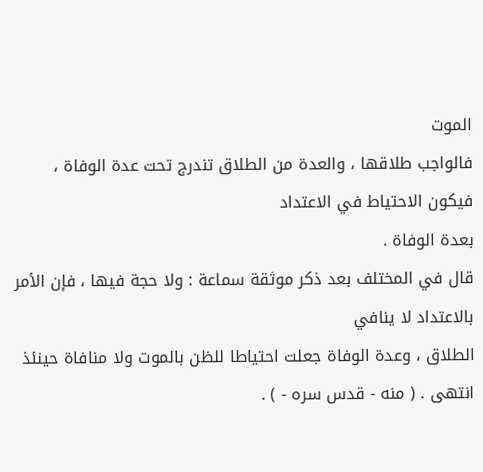الموت
فالواجب طلاقها ، والعدة من الطلاق تندرج تحت عدة الوفاة ، فيكون الاحتياط في الاعتداد
بعدة الوفاة .
قال في المختلف بعد ذكر موثقة سماعة : ولا حجة فيها ، فإن الأمر بالاعتداد لا ينافي
الطلاق ، وعدة الوفاة جعلت احتياطا للظن بالموت ولا منافاة حينئذ انتهى . ( منه - قدس سره - ) .